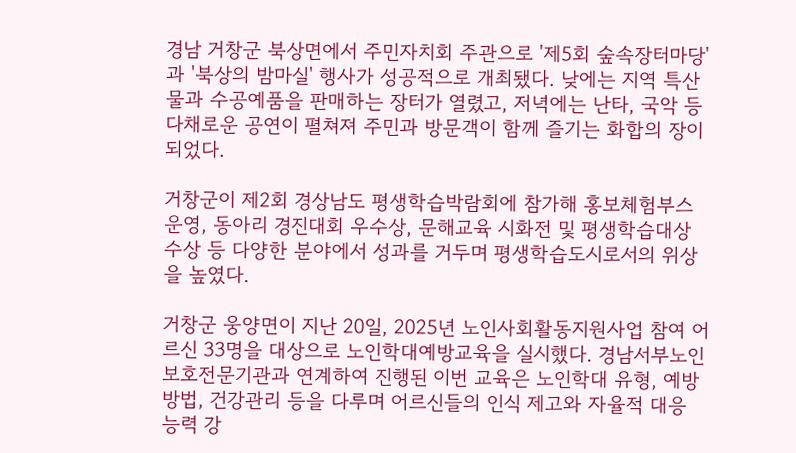경남 거창군 북상면에서 주민자치회 주관으로 '제5회 숲속장터마당'과 '북상의 밤마실' 행사가 성공적으로 개최됐다. 낮에는 지역 특산물과 수공예품을 판매하는 장터가 열렸고, 저녁에는 난타, 국악 등 다채로운 공연이 펼쳐져 주민과 방문객이 함께 즐기는 화합의 장이 되었다.

거창군이 제2회 경상남도 평생학습박람회에 참가해 홍보체험부스 운영, 동아리 경진대회 우수상, 문해교육 시화전 및 평생학습대상 수상 등 다양한 분야에서 성과를 거두며 평생학습도시로서의 위상을 높였다.

거창군 웅양면이 지난 20일, 2025년 노인사회활동지원사업 참여 어르신 33명을 대상으로 노인학대예방교육을 실시했다. 경남서부노인보호전문기관과 연계하여 진행된 이번 교육은 노인학대 유형, 예방 방법, 건강관리 등을 다루며 어르신들의 인식 제고와 자율적 대응 능력 강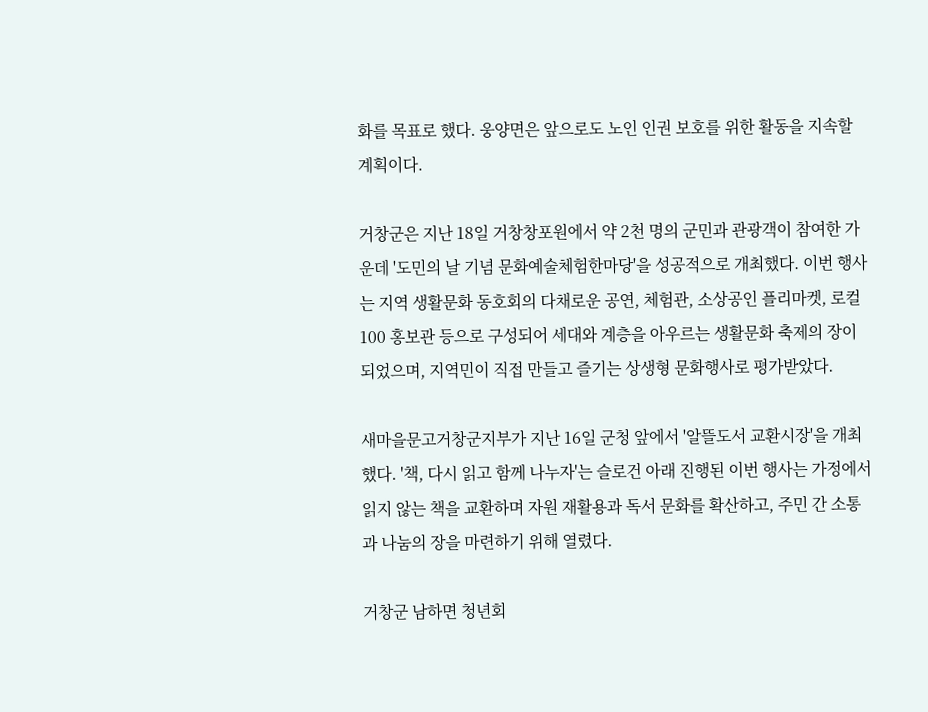화를 목표로 했다. 웅양면은 앞으로도 노인 인권 보호를 위한 활동을 지속할 계획이다.

거창군은 지난 18일 거창창포원에서 약 2천 명의 군민과 관광객이 참여한 가운데 '도민의 날 기념 문화예술체험한마당'을 성공적으로 개최했다. 이번 행사는 지역 생활문화 동호회의 다채로운 공연, 체험관, 소상공인 플리마켓, 로컬100 홍보관 등으로 구성되어 세대와 계층을 아우르는 생활문화 축제의 장이 되었으며, 지역민이 직접 만들고 즐기는 상생형 문화행사로 평가받았다.

새마을문고거창군지부가 지난 16일 군청 앞에서 '알뜰도서 교환시장'을 개최했다. '책, 다시 읽고 함께 나누자'는 슬로건 아래 진행된 이번 행사는 가정에서 읽지 않는 책을 교환하며 자원 재활용과 독서 문화를 확산하고, 주민 간 소통과 나눔의 장을 마련하기 위해 열렸다.

거창군 남하면 청년회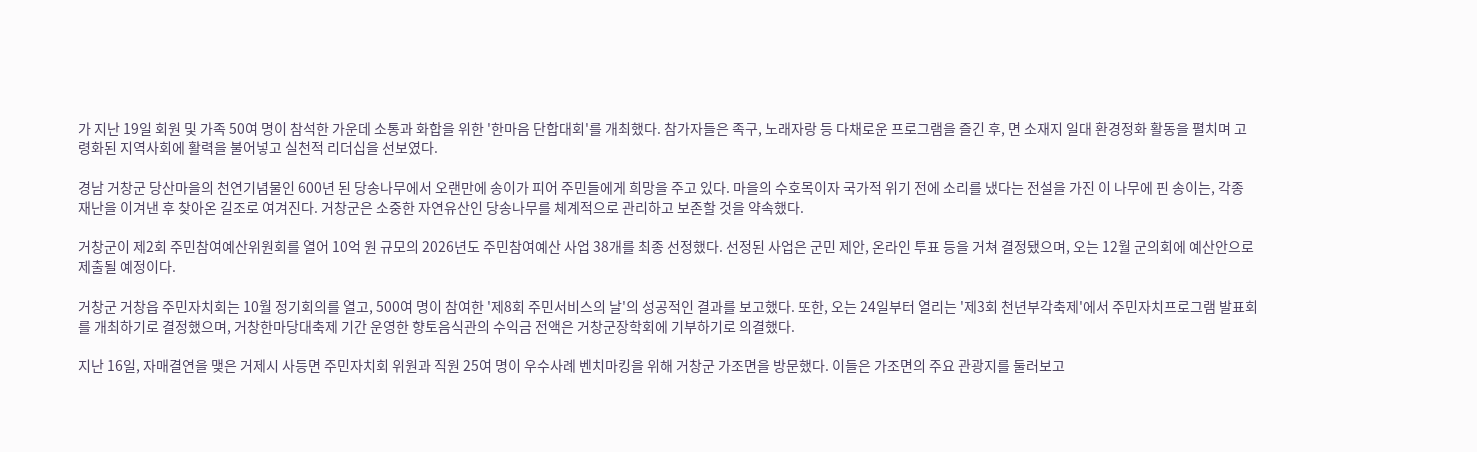가 지난 19일 회원 및 가족 50여 명이 참석한 가운데 소통과 화합을 위한 '한마음 단합대회'를 개최했다. 참가자들은 족구, 노래자랑 등 다채로운 프로그램을 즐긴 후, 면 소재지 일대 환경정화 활동을 펼치며 고령화된 지역사회에 활력을 불어넣고 실천적 리더십을 선보였다.

경남 거창군 당산마을의 천연기념물인 600년 된 당송나무에서 오랜만에 송이가 피어 주민들에게 희망을 주고 있다. 마을의 수호목이자 국가적 위기 전에 소리를 냈다는 전설을 가진 이 나무에 핀 송이는, 각종 재난을 이겨낸 후 찾아온 길조로 여겨진다. 거창군은 소중한 자연유산인 당송나무를 체계적으로 관리하고 보존할 것을 약속했다.

거창군이 제2회 주민참여예산위원회를 열어 10억 원 규모의 2026년도 주민참여예산 사업 38개를 최종 선정했다. 선정된 사업은 군민 제안, 온라인 투표 등을 거쳐 결정됐으며, 오는 12월 군의회에 예산안으로 제출될 예정이다.

거창군 거창읍 주민자치회는 10월 정기회의를 열고, 500여 명이 참여한 '제8회 주민서비스의 날'의 성공적인 결과를 보고했다. 또한, 오는 24일부터 열리는 '제3회 천년부각축제'에서 주민자치프로그램 발표회를 개최하기로 결정했으며, 거창한마당대축제 기간 운영한 향토음식관의 수익금 전액은 거창군장학회에 기부하기로 의결했다.

지난 16일, 자매결연을 맺은 거제시 사등면 주민자치회 위원과 직원 25여 명이 우수사례 벤치마킹을 위해 거창군 가조면을 방문했다. 이들은 가조면의 주요 관광지를 둘러보고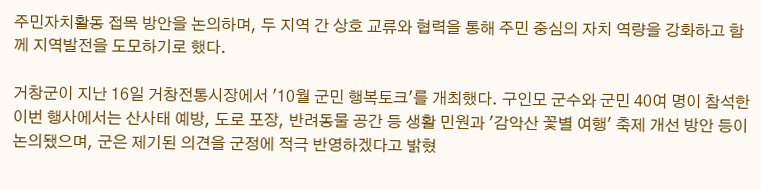주민자치활동 접목 방안을 논의하며, 두 지역 간 상호 교류와 협력을 통해 주민 중심의 자치 역량을 강화하고 함께 지역발전을 도모하기로 했다.

거창군이 지난 16일 거창전통시장에서 '10월 군민 행복토크'를 개최했다. 구인모 군수와 군민 40여 명이 참석한 이번 행사에서는 산사태 예방, 도로 포장, 반려동물 공간 등 생활 민원과 '감악산 꽃별 여행' 축제 개선 방안 등이 논의됐으며, 군은 제기된 의견을 군정에 적극 반영하겠다고 밝혔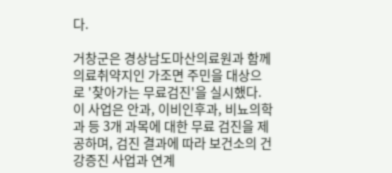다.

거창군은 경상남도마산의료원과 함께 의료취약지인 가조면 주민을 대상으로 '찾아가는 무료검진'을 실시했다. 이 사업은 안과, 이비인후과, 비뇨의학과 등 3개 과목에 대한 무료 검진을 제공하며, 검진 결과에 따라 보건소의 건강증진 사업과 연계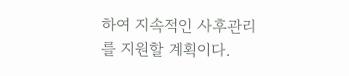하여 지속적인 사후관리를 지원할 계획이다.